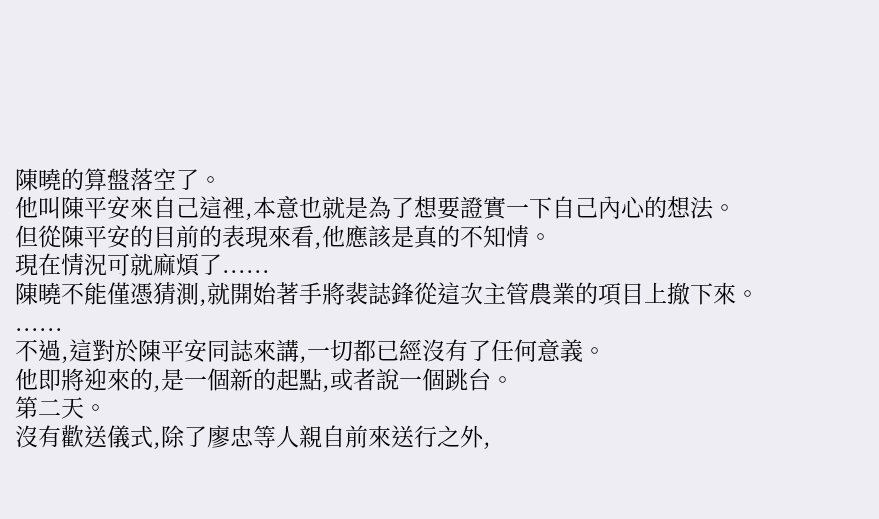陳曉的算盤落空了。
他叫陳平安來自己這裡,本意也就是為了想要證實一下自己內心的想法。
但從陳平安的目前的表現來看,他應該是真的不知情。
現在情況可就麻煩了......
陳曉不能僅憑猜測,就開始著手將裴誌鋒從這次主管農業的項目上撤下來。
......
不過,這對於陳平安同誌來講,一切都已經沒有了任何意義。
他即將迎來的,是一個新的起點,或者說一個跳台。
第二天。
沒有歡送儀式,除了廖忠等人親自前來送行之外,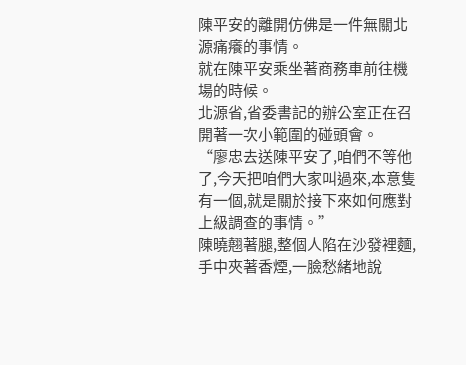陳平安的離開仿佛是一件無關北源痛癢的事情。
就在陳平安乘坐著商務車前往機場的時候。
北源省,省委書記的辦公室正在召開著一次小範圍的碰頭會。
“廖忠去送陳平安了,咱們不等他了,今天把咱們大家叫過來,本意隻有一個,就是關於接下來如何應對上級調查的事情。”
陳曉翹著腿,整個人陷在沙發裡麵,手中夾著香煙,一臉愁緒地說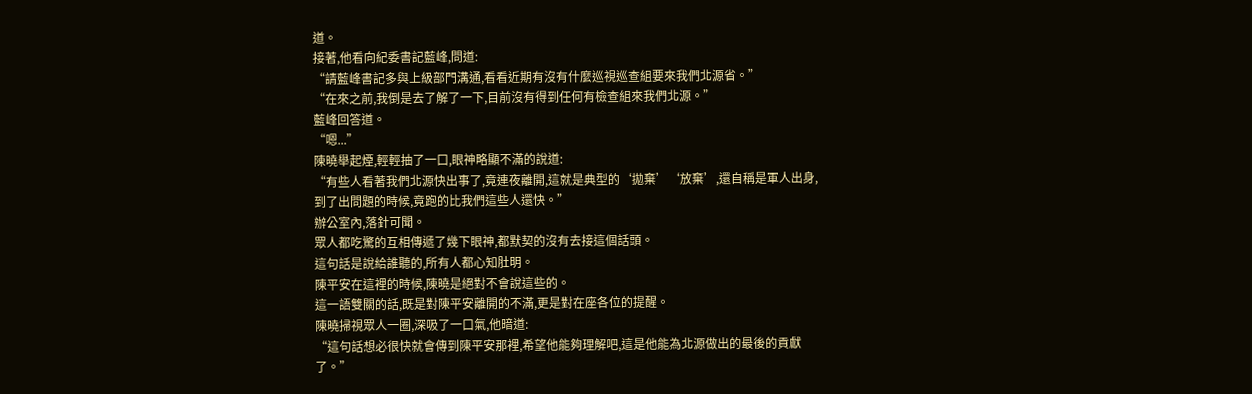道。
接著,他看向紀委書記藍峰,問道:
“請藍峰書記多與上級部門溝通,看看近期有沒有什麼巡視巡查組要來我們北源省。”
“在來之前,我倒是去了解了一下,目前沒有得到任何有檢查組來我們北源。”
藍峰回答道。
“嗯...”
陳曉舉起煙,輕輕抽了一口,眼神略顯不滿的說道:
“有些人看著我們北源快出事了,竟連夜離開,這就是典型的‘拋棄’‘放棄’,還自稱是軍人出身,到了出問題的時候,竟跑的比我們這些人還快。”
辦公室內,落針可聞。
眾人都吃驚的互相傳遞了幾下眼神,都默契的沒有去接這個話頭。
這句話是說給誰聽的,所有人都心知肚明。
陳平安在這裡的時候,陳曉是絕對不會說這些的。
這一語雙關的話,既是對陳平安離開的不滿,更是對在座各位的提醒。
陳曉掃視眾人一圈,深吸了一口氣,他暗道:
“這句話想必很快就會傳到陳平安那裡,希望他能夠理解吧,這是他能為北源做出的最後的貢獻了。”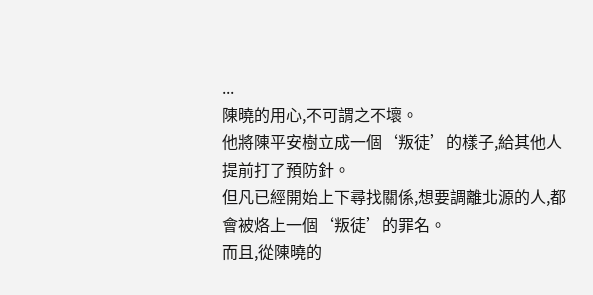...
陳曉的用心,不可謂之不壞。
他將陳平安樹立成一個‘叛徒’的樣子,給其他人提前打了預防針。
但凡已經開始上下尋找關係,想要調離北源的人,都會被烙上一個‘叛徒’的罪名。
而且,從陳曉的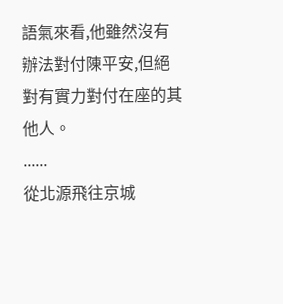語氣來看,他雖然沒有辦法對付陳平安,但絕對有實力對付在座的其他人。
......
從北源飛往京城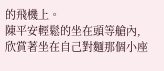的飛機上。
陳平安輕鬆的坐在頭等艙內,欣賞著坐在自己對麵那個小座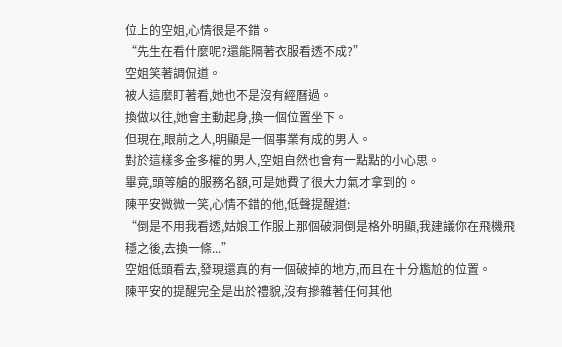位上的空姐,心情很是不錯。
“先生在看什麼呢?還能隔著衣服看透不成?”
空姐笑著調侃道。
被人這麼盯著看,她也不是沒有經曆過。
換做以往,她會主動起身,換一個位置坐下。
但現在,眼前之人,明顯是一個事業有成的男人。
對於這樣多金多權的男人,空姐自然也會有一點點的小心思。
畢竟,頭等艙的服務名額,可是她費了很大力氣才拿到的。
陳平安微微一笑,心情不錯的他,低聲提醒道:
“倒是不用我看透,姑娘工作服上那個破洞倒是格外明顯,我建議你在飛機飛穩之後,去換一條...”
空姐低頭看去,發現還真的有一個破掉的地方,而且在十分尷尬的位置。
陳平安的提醒完全是出於禮貌,沒有摻雜著任何其他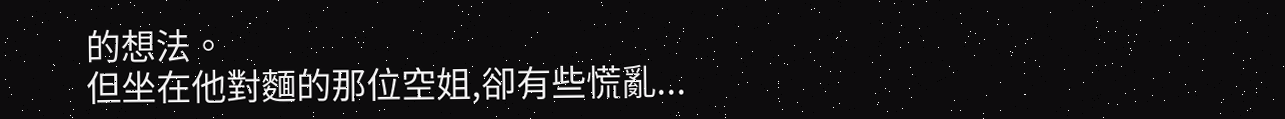的想法。
但坐在他對麵的那位空姐,卻有些慌亂...